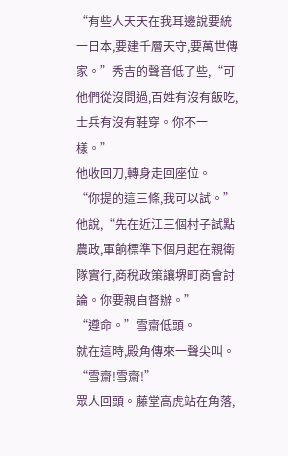“有些人天天在我耳邊說要統一日本,要建千層天守,要萬世傳家。”秀吉的聲音低了些,“可他們從沒問過,百姓有沒有飯吃,士兵有沒有鞋穿。你不一樣。”
他收回刀,轉身走回座位。
“你提的這三條,我可以試。”他說,“先在近江三個村子試點農政,軍餉標準下個月起在親衛隊實行,商稅政策讓堺町商會討論。你要親自督辦。”
“遵命。”雪齋低頭。
就在這時,殿角傳來一聲尖叫。
“雪齋!雪齋!”
眾人回頭。藤堂高虎站在角落,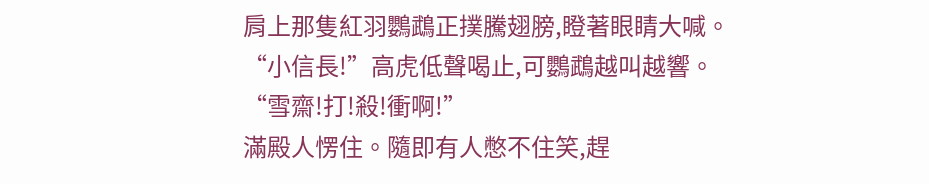肩上那隻紅羽鸚鵡正撲騰翅膀,瞪著眼睛大喊。
“小信長!”高虎低聲喝止,可鸚鵡越叫越響。
“雪齋!打!殺!衝啊!”
滿殿人愣住。隨即有人憋不住笑,趕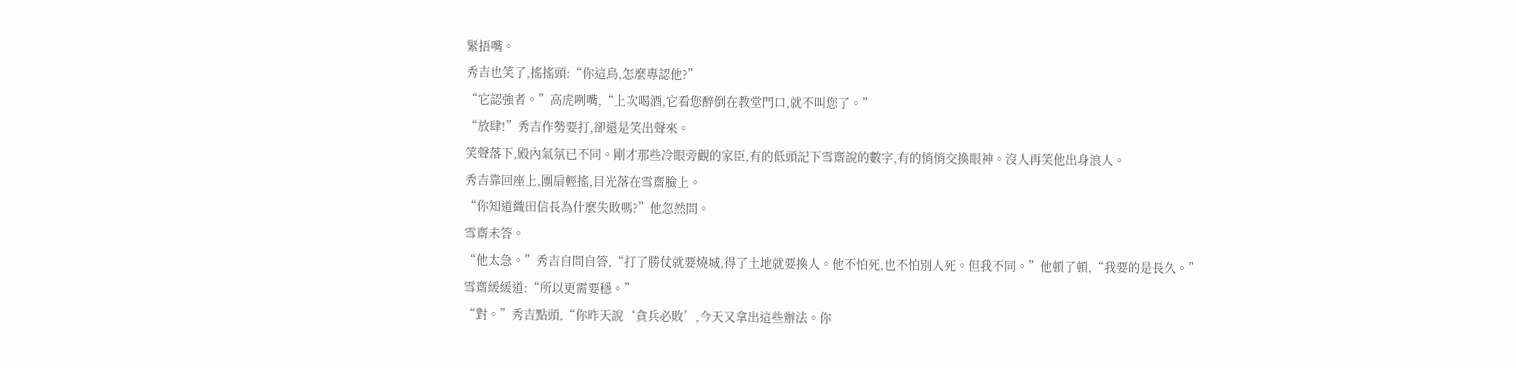緊捂嘴。
秀吉也笑了,搖搖頭:“你這鳥,怎麼專認他?”
“它認強者。”高虎咧嘴,“上次喝酒,它看您醉倒在教堂門口,就不叫您了。”
“放肆!”秀吉作勢要打,卻還是笑出聲來。
笑聲落下,殿內氣氛已不同。剛才那些冷眼旁觀的家臣,有的低頭記下雪齋說的數字,有的悄悄交換眼神。沒人再笑他出身浪人。
秀吉靠回座上,團扇輕搖,目光落在雪齋臉上。
“你知道織田信長為什麼失敗嗎?”他忽然問。
雪齋未答。
“他太急。”秀吉自問自答,“打了勝仗就要燒城,得了土地就要換人。他不怕死,也不怕別人死。但我不同。”他頓了頓,“我要的是長久。”
雪齋緩緩道:“所以更需要穩。”
“對。”秀吉點頭,“你昨天說‘貪兵必敗’,今天又拿出這些辦法。你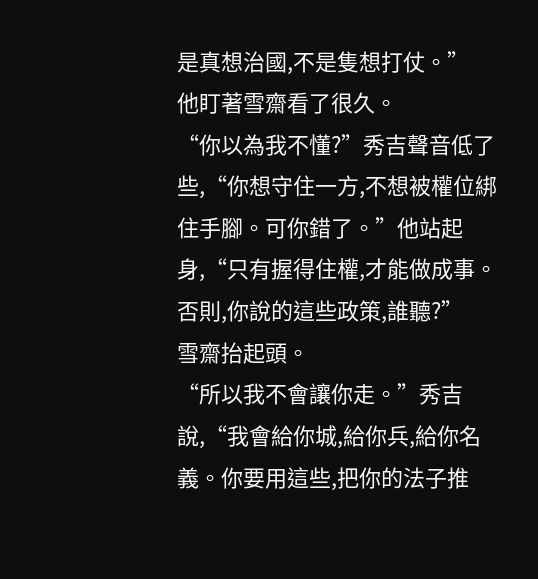是真想治國,不是隻想打仗。”
他盯著雪齋看了很久。
“你以為我不懂?”秀吉聲音低了些,“你想守住一方,不想被權位綁住手腳。可你錯了。”他站起身,“只有握得住權,才能做成事。否則,你說的這些政策,誰聽?”
雪齋抬起頭。
“所以我不會讓你走。”秀吉說,“我會給你城,給你兵,給你名義。你要用這些,把你的法子推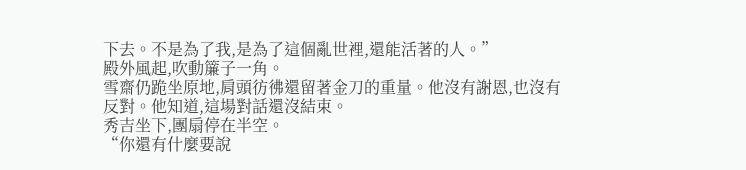下去。不是為了我,是為了這個亂世裡,還能活著的人。”
殿外風起,吹動簾子一角。
雪齋仍跪坐原地,肩頭彷彿還留著金刀的重量。他沒有謝恩,也沒有反對。他知道,這場對話還沒結束。
秀吉坐下,團扇停在半空。
“你還有什麼要說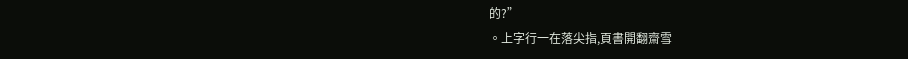的?”
。上字行一在落尖指,頁書開翻齋雪